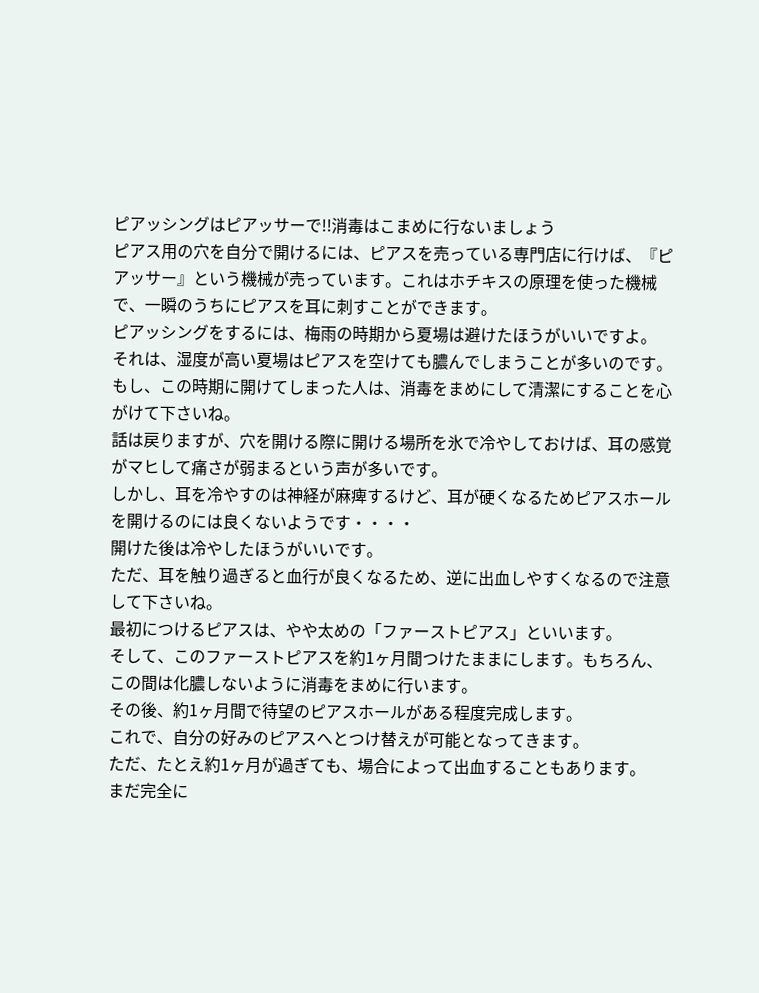ピアッシングはピアッサーで!!消毒はこまめに行ないましょう
ピアス用の穴を自分で開けるには、ピアスを売っている専門店に行けば、『ピアッサー』という機械が売っています。これはホチキスの原理を使った機械で、一瞬のうちにピアスを耳に刺すことができます。
ピアッシングをするには、梅雨の時期から夏場は避けたほうがいいですよ。
それは、湿度が高い夏場はピアスを空けても膿んでしまうことが多いのです。
もし、この時期に開けてしまった人は、消毒をまめにして清潔にすることを心がけて下さいね。
話は戻りますが、穴を開ける際に開ける場所を氷で冷やしておけば、耳の感覚がマヒして痛さが弱まるという声が多いです。
しかし、耳を冷やすのは神経が麻痺するけど、耳が硬くなるためピアスホールを開けるのには良くないようです・・・・
開けた後は冷やしたほうがいいです。
ただ、耳を触り過ぎると血行が良くなるため、逆に出血しやすくなるので注意して下さいね。
最初につけるピアスは、やや太めの「ファーストピアス」といいます。
そして、このファーストピアスを約1ヶ月間つけたままにします。もちろん、この間は化膿しないように消毒をまめに行います。
その後、約1ヶ月間で待望のピアスホールがある程度完成します。
これで、自分の好みのピアスへとつけ替えが可能となってきます。
ただ、たとえ約1ヶ月が過ぎても、場合によって出血することもあります。
まだ完全に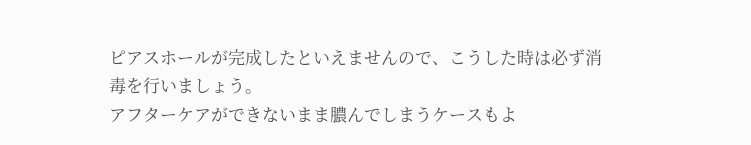ピアスホールが完成したといえませんので、こうした時は必ず消毒を行いましょう。
アフターケアができないまま膿んでしまうケースもよ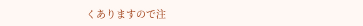くありますので注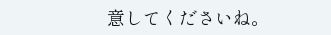意してくださいね。